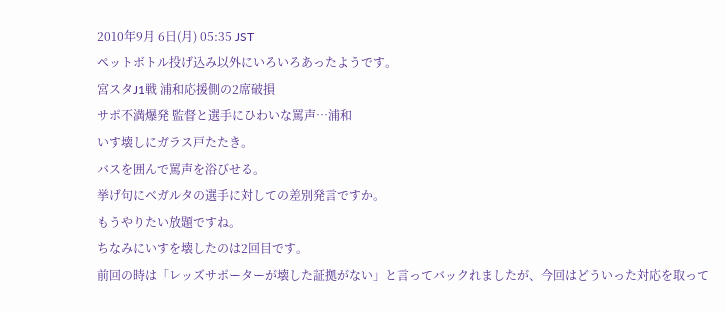2010年9月 6日(月) 05:35 JST
ペットボトル投げ込み以外にいろいろあったようです。
宮スタJ1戦 浦和応援側の2席破損
サポ不満爆発 監督と選手にひわいな罵声…浦和
いす壊しにガラス戸たたき。
バスを囲んで罵声を浴びせる。
挙げ句にベガルタの選手に対しての差別発言ですか。
もうやりたい放題ですね。
ちなみにいすを壊したのは2回目です。
前回の時は「レッズサポーターが壊した証拠がない」と言ってバックれましたが、今回はどういった対応を取って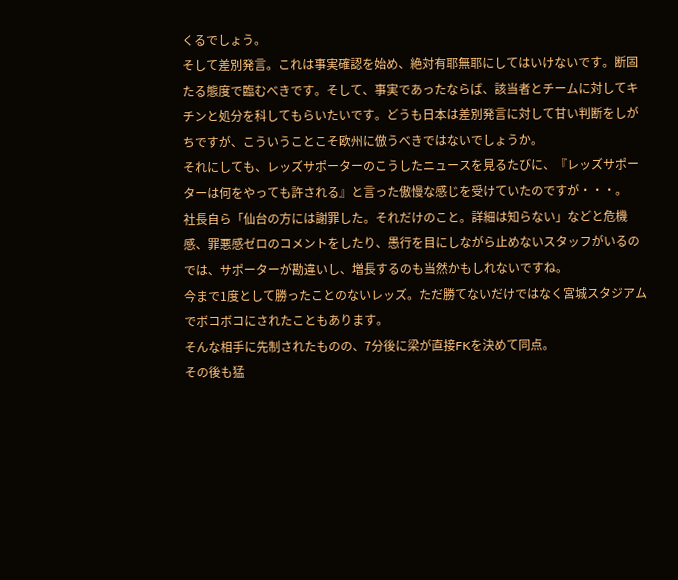くるでしょう。
そして差別発言。これは事実確認を始め、絶対有耶無耶にしてはいけないです。断固たる態度で臨むべきです。そして、事実であったならば、該当者とチームに対してキチンと処分を科してもらいたいです。どうも日本は差別発言に対して甘い判断をしがちですが、こういうことこそ欧州に倣うべきではないでしょうか。
それにしても、レッズサポーターのこうしたニュースを見るたびに、『レッズサポーターは何をやっても許される』と言った傲慢な感じを受けていたのですが・・・。
社長自ら「仙台の方には謝罪した。それだけのこと。詳細は知らない」などと危機感、罪悪感ゼロのコメントをしたり、愚行を目にしながら止めないスタッフがいるのでは、サポーターが勘違いし、増長するのも当然かもしれないですね。
今まで1度として勝ったことのないレッズ。ただ勝てないだけではなく宮城スタジアムでボコボコにされたこともあります。
そんな相手に先制されたものの、7分後に梁が直接FKを決めて同点。
その後も猛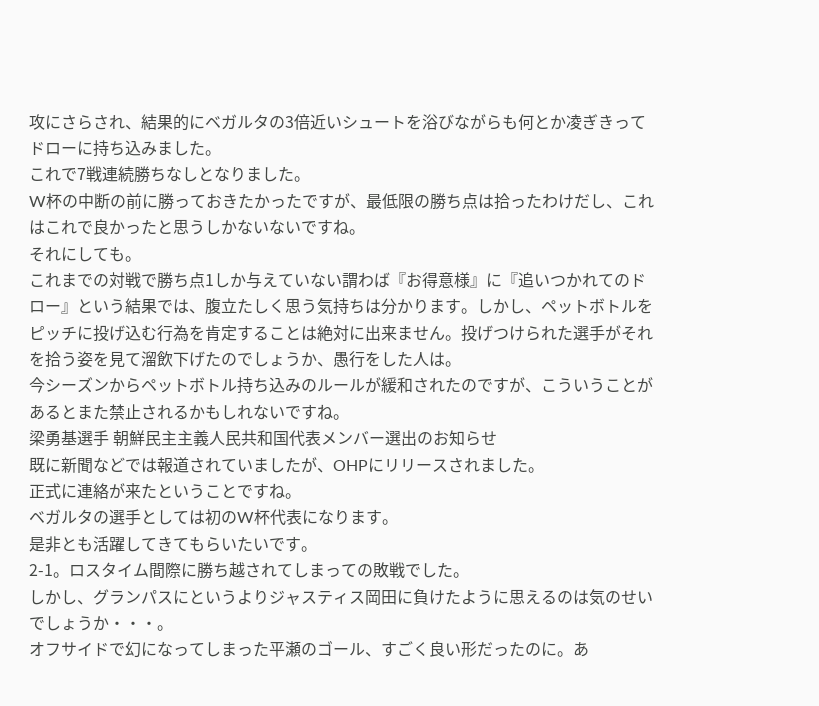攻にさらされ、結果的にベガルタの3倍近いシュートを浴びながらも何とか凌ぎきってドローに持ち込みました。
これで7戦連続勝ちなしとなりました。
W杯の中断の前に勝っておきたかったですが、最低限の勝ち点は拾ったわけだし、これはこれで良かったと思うしかないないですね。
それにしても。
これまでの対戦で勝ち点1しか与えていない謂わば『お得意様』に『追いつかれてのドロー』という結果では、腹立たしく思う気持ちは分かります。しかし、ペットボトルをピッチに投げ込む行為を肯定することは絶対に出来ません。投げつけられた選手がそれを拾う姿を見て溜飲下げたのでしょうか、愚行をした人は。
今シーズンからペットボトル持ち込みのルールが緩和されたのですが、こういうことがあるとまた禁止されるかもしれないですね。
梁勇基選手 朝鮮民主主義人民共和国代表メンバー選出のお知らせ
既に新聞などでは報道されていましたが、OHPにリリースされました。
正式に連絡が来たということですね。
ベガルタの選手としては初のW杯代表になります。
是非とも活躍してきてもらいたいです。
2-1。ロスタイム間際に勝ち越されてしまっての敗戦でした。
しかし、グランパスにというよりジャスティス岡田に負けたように思えるのは気のせいでしょうか・・・。
オフサイドで幻になってしまった平瀬のゴール、すごく良い形だったのに。あ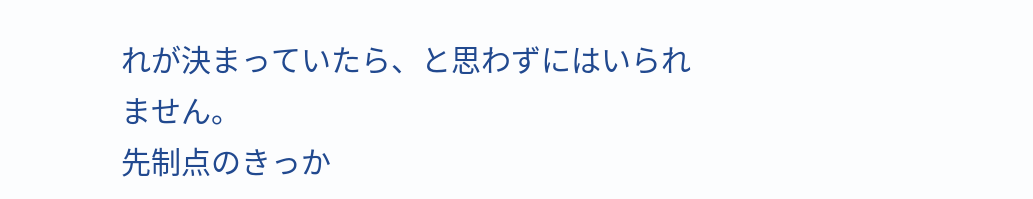れが決まっていたら、と思わずにはいられません。
先制点のきっか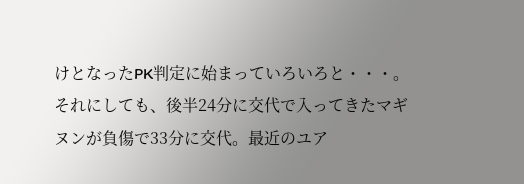けとなったPK判定に始まっていろいろと・・・。
それにしても、後半24分に交代で入ってきたマギヌンが負傷で33分に交代。最近のユア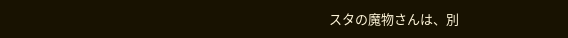スタの魔物さんは、別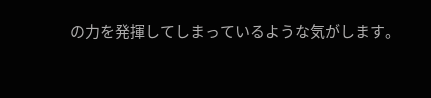の力を発揮してしまっているような気がします。